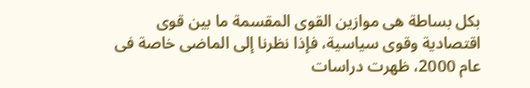بكل بساطة هى موازين القوى المقسمة ما بين قوى اقتصادية وقوى سياسية، فإذا نظرنا إلى الماضى خاصة فى عام 2000، ظهرت دراسات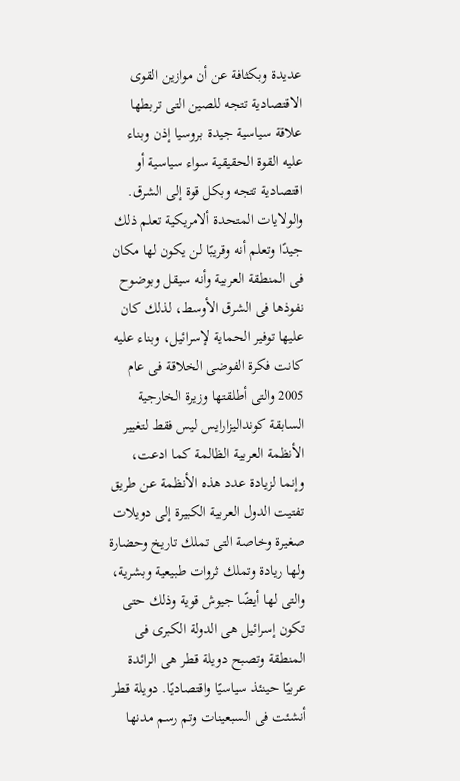عديدة وبكثافة عن أن موازين القوى الاقتصادية تتجه للصين التى تربطها علاقة سياسية جيدة بروسيا إذن وبناء عليه القوة الحقيقية سواء سياسية أو اقتصادية تتجه وبكل قوة إلى الشرق.
والولايات المتحدة ألامريكية تعلم ذلك جيدًا وتعلم أنه وقريبًا لن يكون لها مكان فى المنطقة العربية وأنه سيقل وبوضوح نفوذها فى الشرق الأوسط، لذلك كان عليها توفير الحماية لإسرائيل، وبناء عليه كانت فكرة الفوضى الخلاقة فى عام 2005 والتى أطلقتها وزيرة الخارجية السابقة كونداليزارايس ليس فقط لتغيير الأنظمة العربية الظالمة كما ادعت، وإنما لزيادة عدد هذه الأنظمة عن طريق تفتيت الدول العربية الكبيرة إلى دويلات صغيرة وخاصة التى تملك تاريخ وحضارة ولها ريادة وتملك ثروات طبيعية وبشرية، والتى لها أيضًا جيوش قوية وذلك حتى تكون إسرائيل هى الدولة الكبرى فى المنطقة وتصبح دويلة قطر هى الرائدة عربيًا حينئذ سياسيًا واقتصاديًا. دويلة قطر أنشئت فى السبعينات وتم رسم مدنها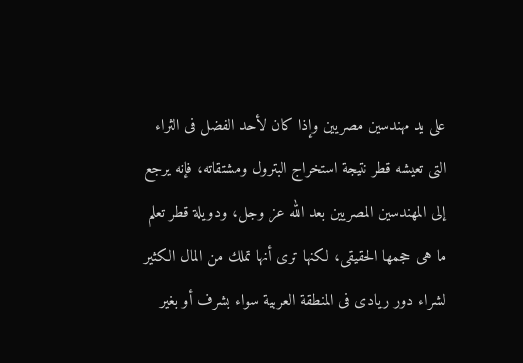على يد مهندسين مصريين وإذا كان لأحد الفضل فى الثراء التى تعيشه قطر نتيجة استخراج البترول ومشتقاته، فإنه يرجع إلى المهندسين المصريين بعد الله عز وجل، ودويلة قطر تعلم ما هى حجمها الحقيقى، لكنها ترى أنها تملك من المال الكثير لشراء دور ريادى فى المنطقة العربية سواء بشرف أو بغير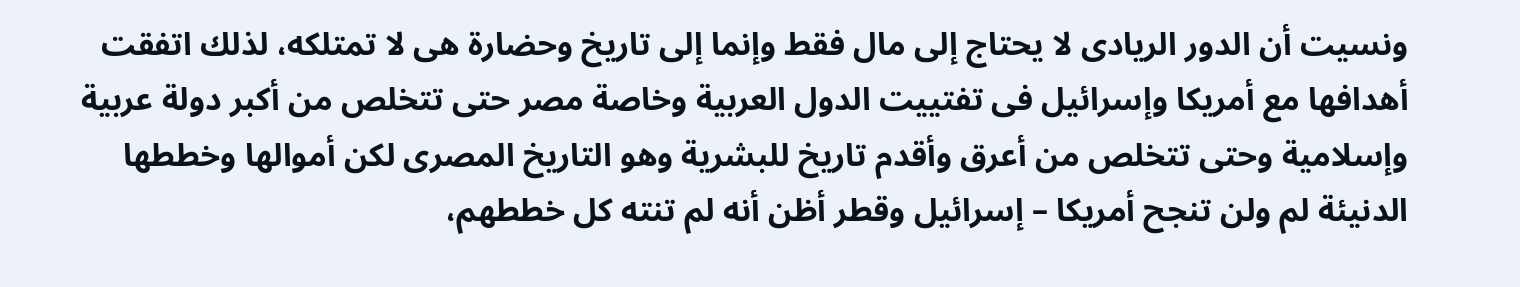ونسيت أن الدور الريادى لا يحتاج إلى مال فقط وإنما إلى تاريخ وحضارة هى لا تمتلكه، لذلك اتفقت أهدافها مع أمريكا وإسرائيل فى تفتييت الدول العربية وخاصة مصر حتى تتخلص من أكبر دولة عربية وإسلامية وحتى تتخلص من أعرق وأقدم تاريخ للبشرية وهو التاريخ المصرى لكن أموالها وخططها الدنيئة لم ولن تنجح أمريكا – إسرائيل وقطر أظن أنه لم تنته كل خططهم،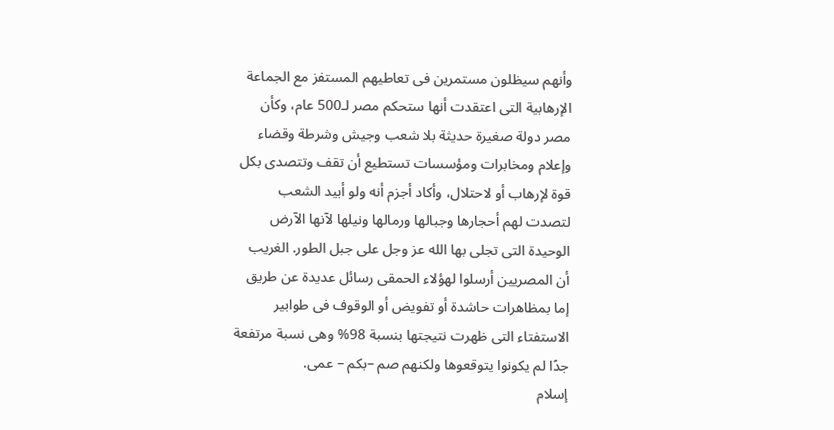وأنهم سيظلون مستمرين فى تعاطيهم المستفز مع الجماعة الإرهابية التى اعتقدت أنها ستحكم مصر لـ500 عام، وكأن مصر دولة صغيرة حديثة بلا شعب وجيش وشرطة وقضاء وإعلام ومخابرات ومؤسسات تستطيع أن تقف وتتصدى بكل قوة لإرهاب أو لاحتلال، وأكاد أجزم أنه ولو أبيد الشعب لتصدت لهم أحجارها وجبالها ورمالها ونيلها لآنها الآرض الوحيدة التى تجلى بها الله عز وجل على جبل الطور. الغريب أن المصريين أرسلوا لهؤلاء الحمقى رسائل عديدة عن طريق إما بمظاهرات حاشدة أو تفويض أو الوقوف فى طوابير الاستفتاء التى ظهرت نتيجتها بنسبة 98% وهى نسبة مرتفعة جدًا لم يكونوا يتوقعوها ولكنهم صم –بكم – عمى.
إسلام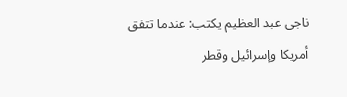ناجى عبد العظيم يكتب: عندما تتفق أمريكا وإسرائيل وقطر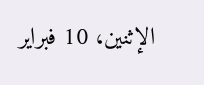الإثنين، 10 فبراير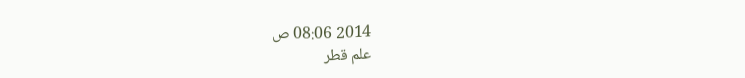2014 08:06 ص
علم قطر